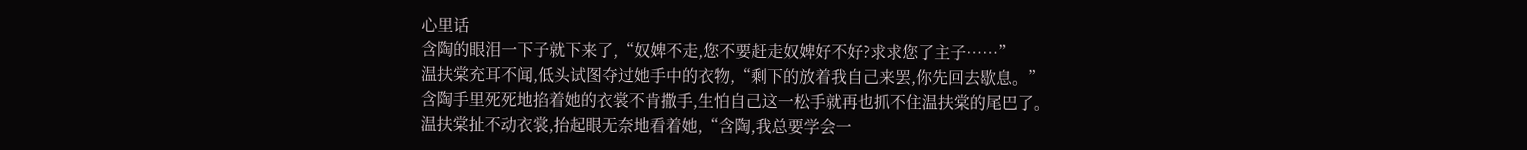心里话
含陶的眼泪一下子就下来了,“奴婢不走,您不要赶走奴婢好不好?求求您了主子……”
温扶棠充耳不闻,低头试图夺过她手中的衣物,“剩下的放着我自己来罢,你先回去歇息。”
含陶手里死死地掐着她的衣裳不肯撒手,生怕自己这一松手就再也抓不住温扶棠的尾巴了。
温扶棠扯不动衣裳,抬起眼无奈地看着她,“含陶,我总要学会一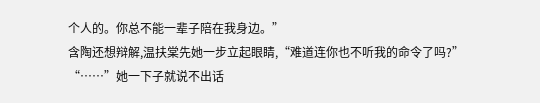个人的。你总不能一辈子陪在我身边。”
含陶还想辩解,温扶棠先她一步立起眼睛,“难道连你也不听我的命令了吗?”
“……”她一下子就说不出话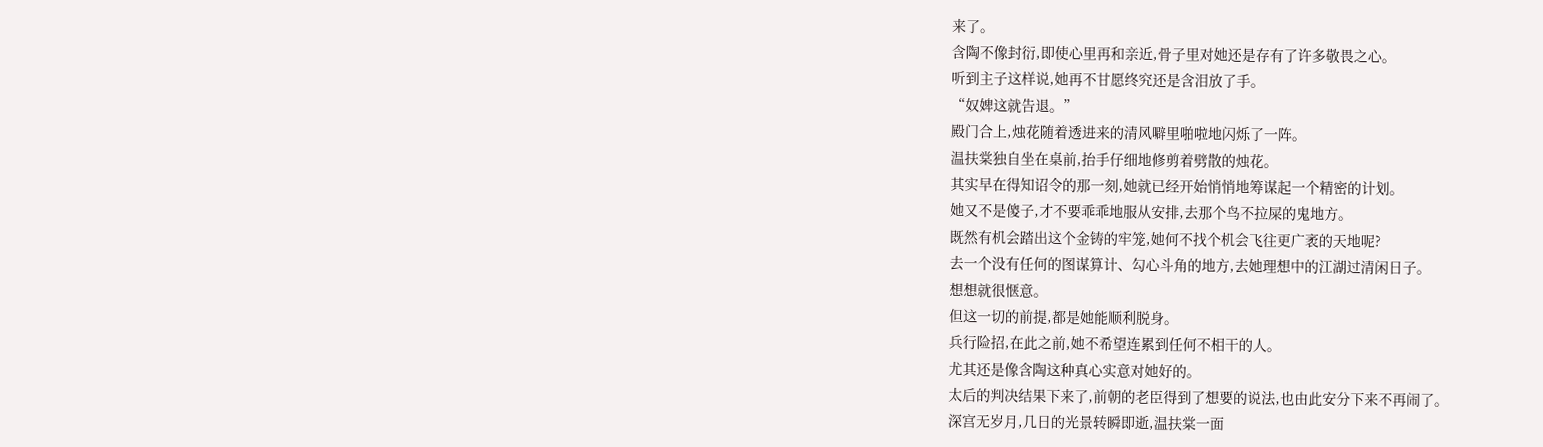来了。
含陶不像封衍,即使心里再和亲近,骨子里对她还是存有了许多敬畏之心。
听到主子这样说,她再不甘愿终究还是含泪放了手。
“奴婢这就告退。”
殿门合上,烛花随着透进来的清风噼里啪啦地闪烁了一阵。
温扶棠独自坐在桌前,抬手仔细地修剪着劈散的烛花。
其实早在得知诏令的那一刻,她就已经开始悄悄地筹谋起一个精密的计划。
她又不是傻子,才不要乖乖地服从安排,去那个鸟不拉屎的鬼地方。
既然有机会踏出这个金铸的牢笼,她何不找个机会飞往更广袤的天地呢?
去一个没有任何的图谋算计、勾心斗角的地方,去她理想中的江湖过清闲日子。
想想就很惬意。
但这一切的前提,都是她能顺利脱身。
兵行险招,在此之前,她不希望连累到任何不相干的人。
尤其还是像含陶这种真心实意对她好的。
太后的判决结果下来了,前朝的老臣得到了想要的说法,也由此安分下来不再闹了。
深宫无岁月,几日的光景转瞬即逝,温扶棠一面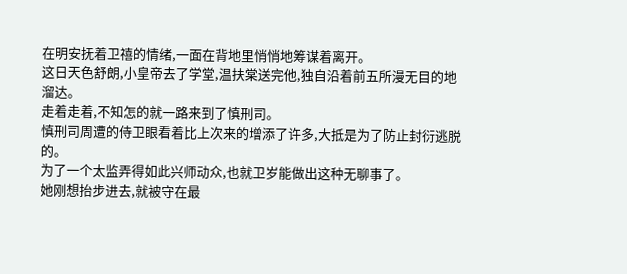在明安抚着卫禧的情绪,一面在背地里悄悄地筹谋着离开。
这日天色舒朗,小皇帝去了学堂,温扶棠送完他,独自沿着前五所漫无目的地溜达。
走着走着,不知怎的就一路来到了慎刑司。
慎刑司周遭的侍卫眼看着比上次来的增添了许多,大抵是为了防止封衍逃脱的。
为了一个太监弄得如此兴师动众,也就卫岁能做出这种无聊事了。
她刚想抬步进去,就被守在最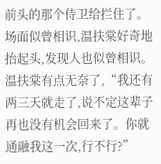前头的那个侍卫给拦住了。
场面似曾相识,温扶棠好奇地抬起头,发现人也似曾相识。
温扶棠有点无奈了,“我还有两三天就走了,说不定这辈子再也没有机会回来了。你就通融我这一次,行不行?”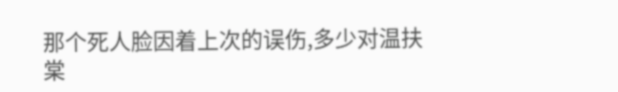那个死人脸因着上次的误伤,多少对温扶棠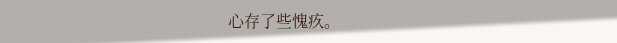心存了些愧疚。